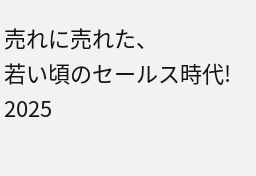売れに売れた、
若い頃のセールス時代!
2025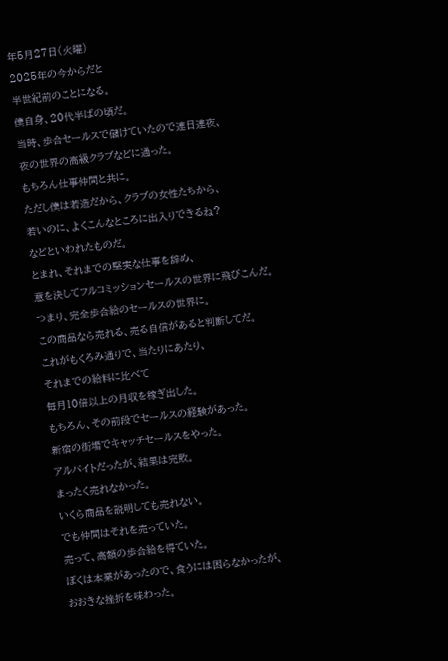年5月27日(火曜)
2025年の今からだと
半世紀前のことになる。
僕自身、20代半ばの頃だ。
当時、歩合セールスで儲けていたので連日連夜、
夜の世界の高級クラブなどに通った。
もちろん仕事仲間と共に。
ただし僕は若造だから、クラブの女性たちから、
若いのに、よくこんなところに出入りできるね?
などといわれたものだ。
とまれ、それまでの堅実な仕事を辞め、
意を決してフルコミッションセールスの世界に飛びこんだ。
つまり、完全歩合給のセールスの世界に。
この商品なら売れる、売る自信があると判断してだ。
これがもくろみ通りで、当たりにあたり、
それまでの給料に比べて
毎月10倍以上の月収を稼ぎ出した。
もちろん、その前段でセールスの経験があった。
新宿の街場でキャッチセールスをやった。
アルバイトだったが、結果は完敗。
まったく売れなかった。
いくら商品を説明しても売れない。
でも仲間はそれを売っていた。
売って、高額の歩合給を得ていた。
ぼくは本業があったので、食うには困らなかったが、
おおきな挫折を味わった。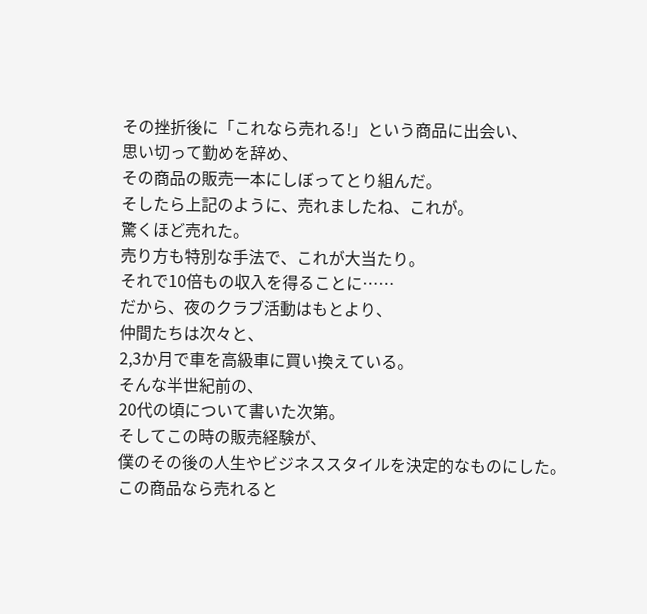その挫折後に「これなら売れる!」という商品に出会い、
思い切って勤めを辞め、
その商品の販売一本にしぼってとり組んだ。
そしたら上記のように、売れましたね、これが。
驚くほど売れた。
売り方も特別な手法で、これが大当たり。
それで10倍もの収入を得ることに……
だから、夜のクラブ活動はもとより、
仲間たちは次々と、
2,3か月で車を高級車に買い換えている。
そんな半世紀前の、
20代の頃について書いた次第。
そしてこの時の販売経験が、
僕のその後の人生やビジネススタイルを決定的なものにした。
この商品なら売れると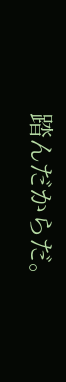踏んだからだ。